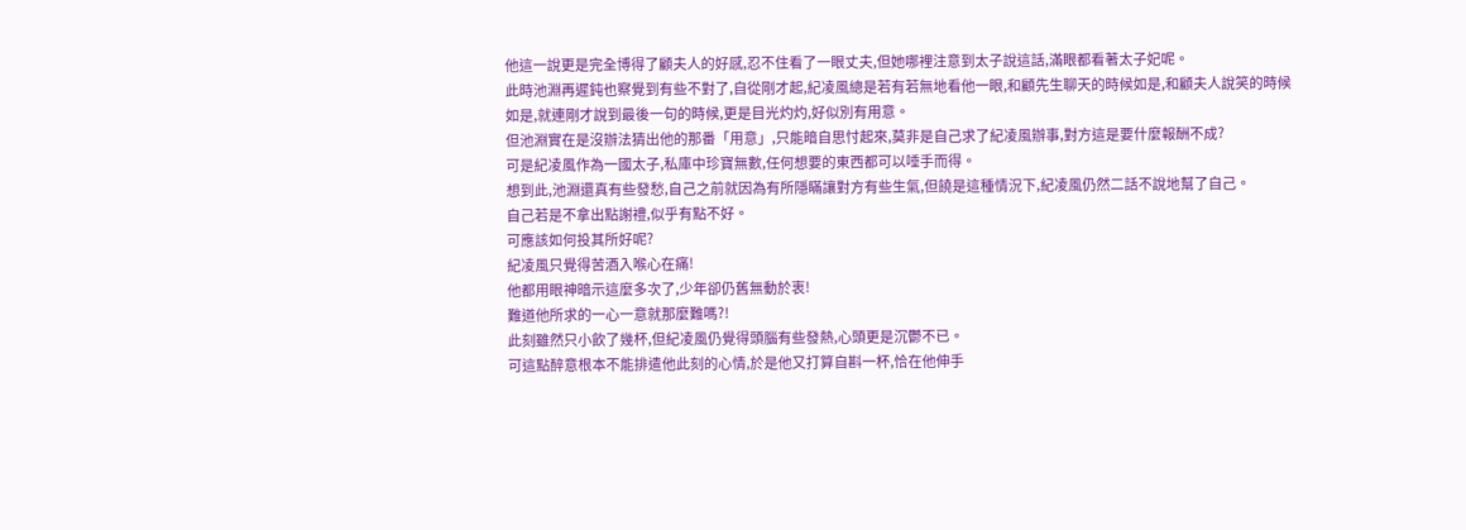他這一說更是完全博得了顧夫人的好感,忍不住看了一眼丈夫,但她哪裡注意到太子說這話,滿眼都看著太子妃呢。
此時池淵再遲鈍也察覺到有些不對了,自從剛才起,紀凌風總是若有若無地看他一眼,和顧先生聊天的時候如是,和顧夫人說笑的時候如是,就連剛才說到最後一句的時候,更是目光灼灼,好似別有用意。
但池淵實在是沒辦法猜出他的那番「用意」,只能暗自思忖起來,莫非是自己求了紀凌風辦事,對方這是要什麼報酬不成?
可是紀凌風作為一國太子,私庫中珍寶無數,任何想要的東西都可以唾手而得。
想到此,池淵還真有些發愁,自己之前就因為有所隱瞞讓對方有些生氣,但饒是這種情況下,紀凌風仍然二話不說地幫了自己。
自己若是不拿出點謝禮,似乎有點不好。
可應該如何投其所好呢?
紀凌風只覺得苦酒入喉心在痛!
他都用眼神暗示這麼多次了,少年卻仍舊無動於衷!
難道他所求的一心一意就那麼難嗎?!
此刻雖然只小飲了幾杯,但紀凌風仍覺得頭腦有些發熱,心頭更是沉鬱不已。
可這點醉意根本不能排遣他此刻的心情,於是他又打算自斟一杯,恰在他伸手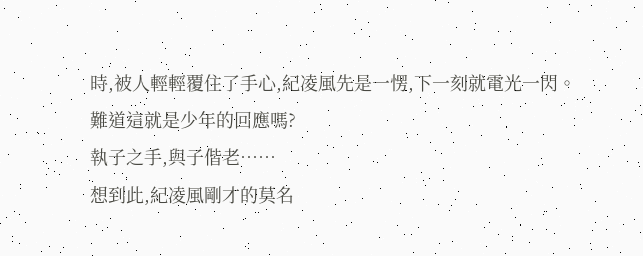時,被人輕輕覆住了手心,紀凌風先是一愣,下一刻就電光一閃。
難道這就是少年的回應嗎?
執子之手,與子偕老……
想到此,紀凌風剛才的莫名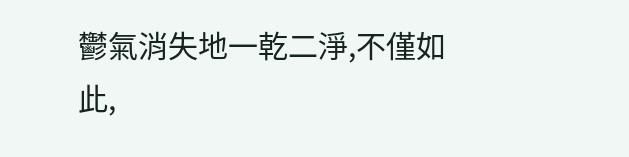鬱氣消失地一乾二淨,不僅如此,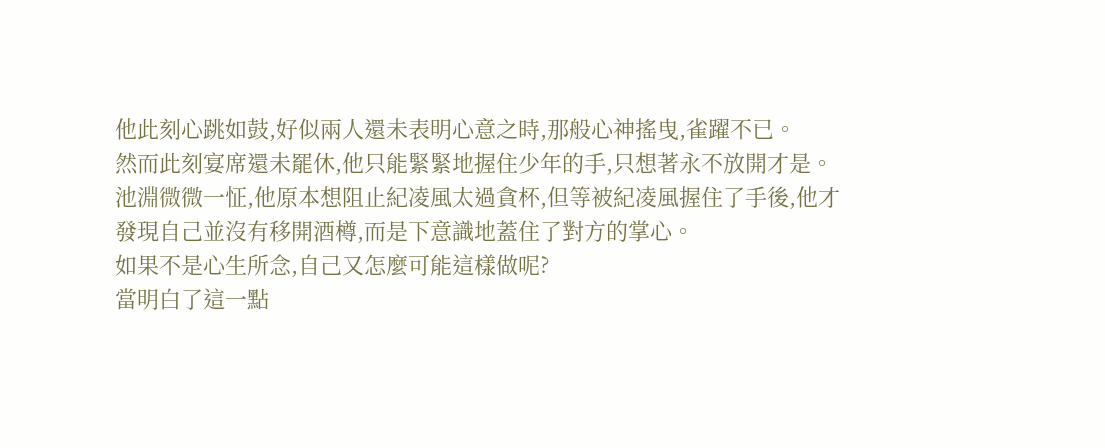他此刻心跳如鼓,好似兩人還未表明心意之時,那般心神搖曳,雀躍不已。
然而此刻宴席還未罷休,他只能緊緊地握住少年的手,只想著永不放開才是。
池淵微微一怔,他原本想阻止紀凌風太過貪杯,但等被紀凌風握住了手後,他才發現自己並沒有移開酒樽,而是下意識地蓋住了對方的掌心。
如果不是心生所念,自己又怎麼可能這樣做呢?
當明白了這一點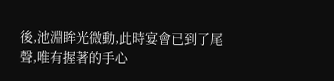後,池淵眸光微動,此時宴會已到了尾聲,唯有握著的手心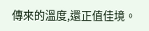傳來的溫度,還正值佳境。